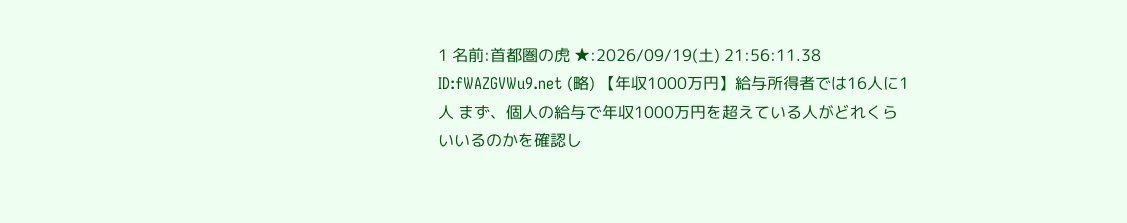1 名前:首都圏の虎 ★:2026/09/19(土) 21:56:11.38 ID:fWAZGVWu9.net (略) 【年収1000万円】給与所得者では16人に1人 まず、個人の給与で年収1000万円を超えている人がどれくらいいるのかを確認し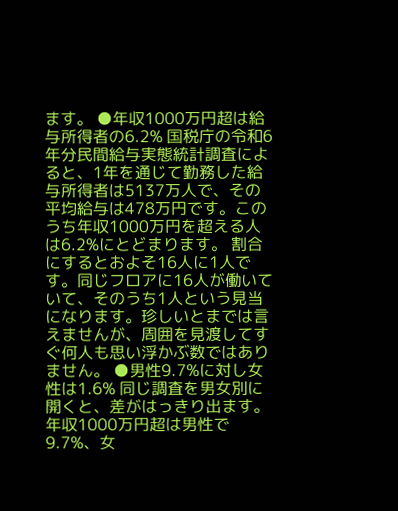ます。 ●年収1000万円超は給与所得者の6.2% 国税庁の令和6年分民間給与実態統計調査によると、1年を通じて勤務した給与所得者は5137万人で、その平均給与は478万円です。このうち年収1000万円を超える人は6.2%にとどまります。 割合にするとおよそ16人に1人です。同じフロアに16人が働いていて、そのうち1人という見当になります。珍しいとまでは言えませんが、周囲を見渡してすぐ何人も思い浮かぶ数ではありません。 ●男性9.7%に対し女性は1.6% 同じ調査を男女別に開くと、差がはっきり出ます。年収1000万円超は男性で9.7%、女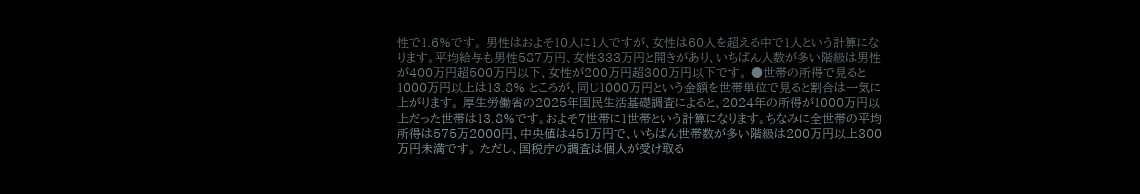性で1.6%です。 男性はおよそ10人に1人ですが、女性は60人を超える中で1人という計算になります。平均給与も男性587万円、女性333万円と開きがあり、いちばん人数が多い階級は男性が400万円超500万円以下、女性が200万円超300万円以下です。 ●世帯の所得で見ると1000万円以上は13.8% ところが、同じ1000万円という金額を世帯単位で見ると割合は一気に上がります。 厚生労働省の2025年国民生活基礎調査によると、2024年の所得が1000万円以上だった世帯は13.8%です。およそ7世帯に1世帯という計算になります。ちなみに全世帯の平均所得は575万2000円、中央値は451万円で、いちばん世帯数が多い階級は200万円以上300万円未満です。 ただし、国税庁の調査は個人が受け取る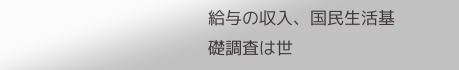給与の収入、国民生活基礎調査は世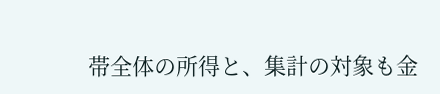帯全体の所得と、集計の対象も金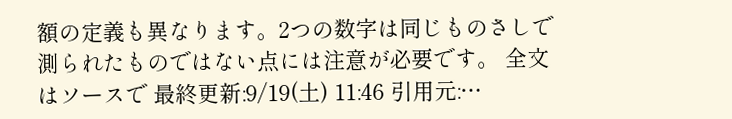額の定義も異なります。2つの数字は同じものさしで測られたものではない点には注意が必要です。 全文はソースで 最終更新:9/19(土) 11:46 引用元:…